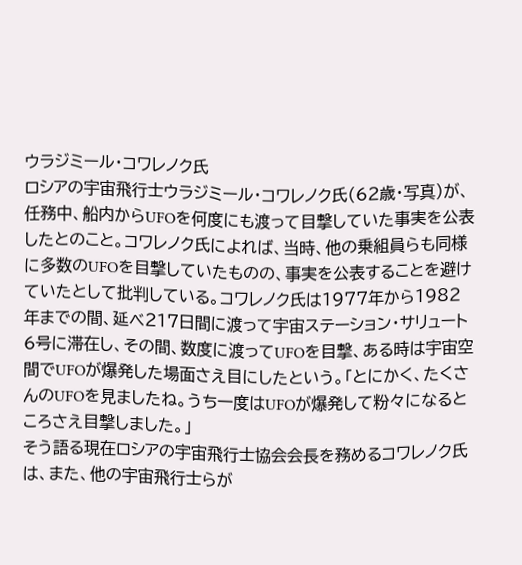ウラジミール・コワレノク氏
ロシアの宇宙飛行士ウラジミール・コワレノク氏(62歳・写真)が、任務中、船内からUFOを何度にも渡って目撃していた事実を公表したとのこと。コワレノク氏によれば、当時、他の乗組員らも同様に多数のUFOを目撃していたものの、事実を公表することを避けていたとして批判している。コワレノク氏は1977年から1982年までの間、延べ217日間に渡って宇宙ステーション・サリュート6号に滞在し、その間、数度に渡ってUFOを目撃、ある時は宇宙空間でUFOが爆発した場面さえ目にしたという。「とにかく、たくさんのUFOを見ましたね。うち一度はUFOが爆発して粉々になるところさえ目撃しました。」
そう語る現在ロシアの宇宙飛行士協会会長を務めるコワレノク氏は、また、他の宇宙飛行士らが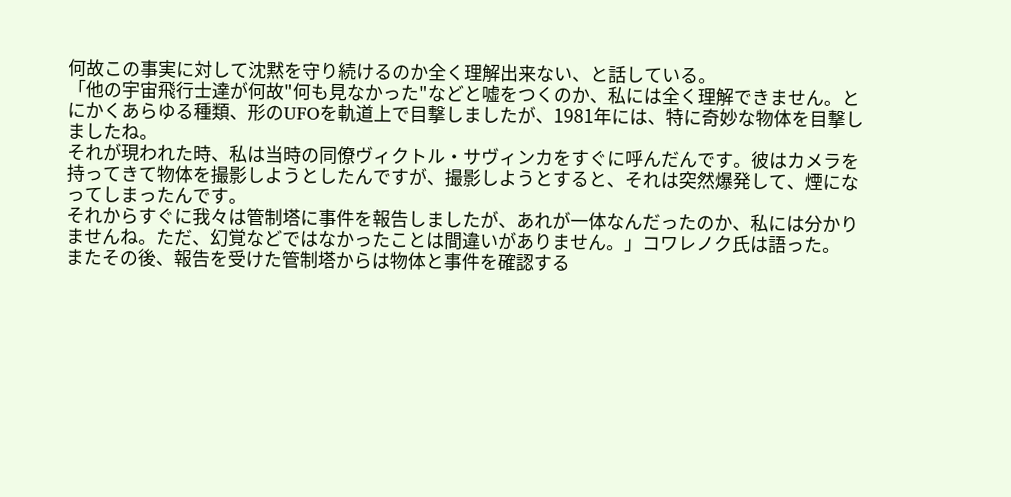何故この事実に対して沈黙を守り続けるのか全く理解出来ない、と話している。
「他の宇宙飛行士達が何故"何も見なかった"などと嘘をつくのか、私には全く理解できません。とにかくあらゆる種類、形のUFOを軌道上で目撃しましたが、1981年には、特に奇妙な物体を目撃しましたね。
それが現われた時、私は当時の同僚ヴィクトル・サヴィンカをすぐに呼んだんです。彼はカメラを持ってきて物体を撮影しようとしたんですが、撮影しようとすると、それは突然爆発して、煙になってしまったんです。
それからすぐに我々は管制塔に事件を報告しましたが、あれが一体なんだったのか、私には分かりませんね。ただ、幻覚などではなかったことは間違いがありません。」コワレノク氏は語った。
またその後、報告を受けた管制塔からは物体と事件を確認する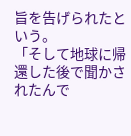旨を告げられたという。
「そして地球に帰還した後で聞かされたんで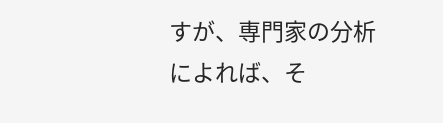すが、専門家の分析によれば、そ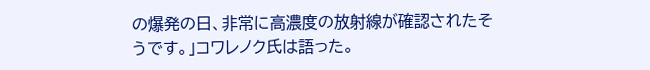の爆発の日、非常に高濃度の放射線が確認されたそうです。」コワレノク氏は語った。